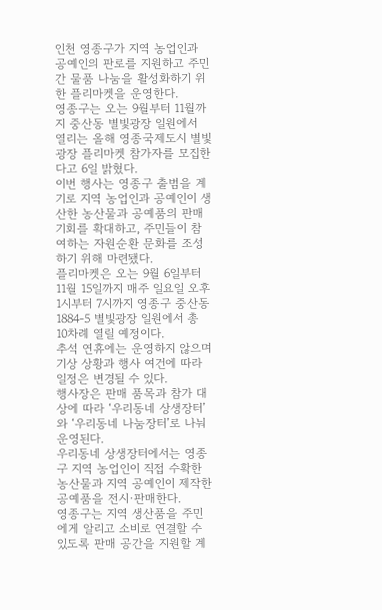인천 영종구가 지역 농업인과 공예인의 판로를 지원하고 주민 간 물품 나눔을 활성화하기 위한 플리마켓을 운영한다.
영종구는 오는 9월부터 11월까지 중산동 별빛광장 일원에서 열리는 올해 영종국제도시 별빛광장 플리마켓 참가자를 모집한다고 6일 밝혔다.
이번 행사는 영종구 출범을 계기로 지역 농업인과 공예인이 생산한 농산물과 공예품의 판매 기회를 확대하고, 주민들이 참여하는 자원순환 문화를 조성하기 위해 마련됐다.
플리마켓은 오는 9월 6일부터 11월 15일까지 매주 일요일 오후 1시부터 7시까지 영종구 중산동 1884-5 별빛광장 일원에서 총 10차례 열릴 예정이다.
추석 연휴에는 운영하지 않으며 기상 상황과 행사 여건에 따라 일정은 변경될 수 있다.
행사장은 판매 품목과 참가 대상에 따라 ‘우리동네 상생장터’와 ‘우리동네 나눔장터’로 나눠 운영된다.
우리동네 상생장터에서는 영종구 지역 농업인이 직접 수확한 농산물과 지역 공예인이 제작한 공예품을 전시·판매한다.
영종구는 지역 생산품을 주민에게 알리고 소비로 연결할 수 있도록 판매 공간을 지원할 계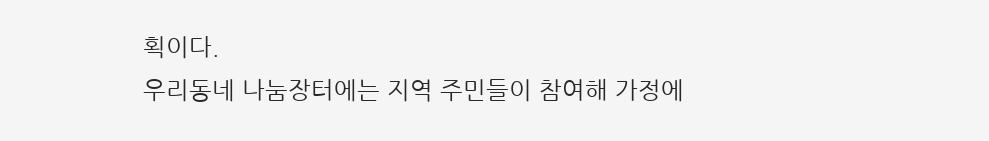획이다.
우리동네 나눔장터에는 지역 주민들이 참여해 가정에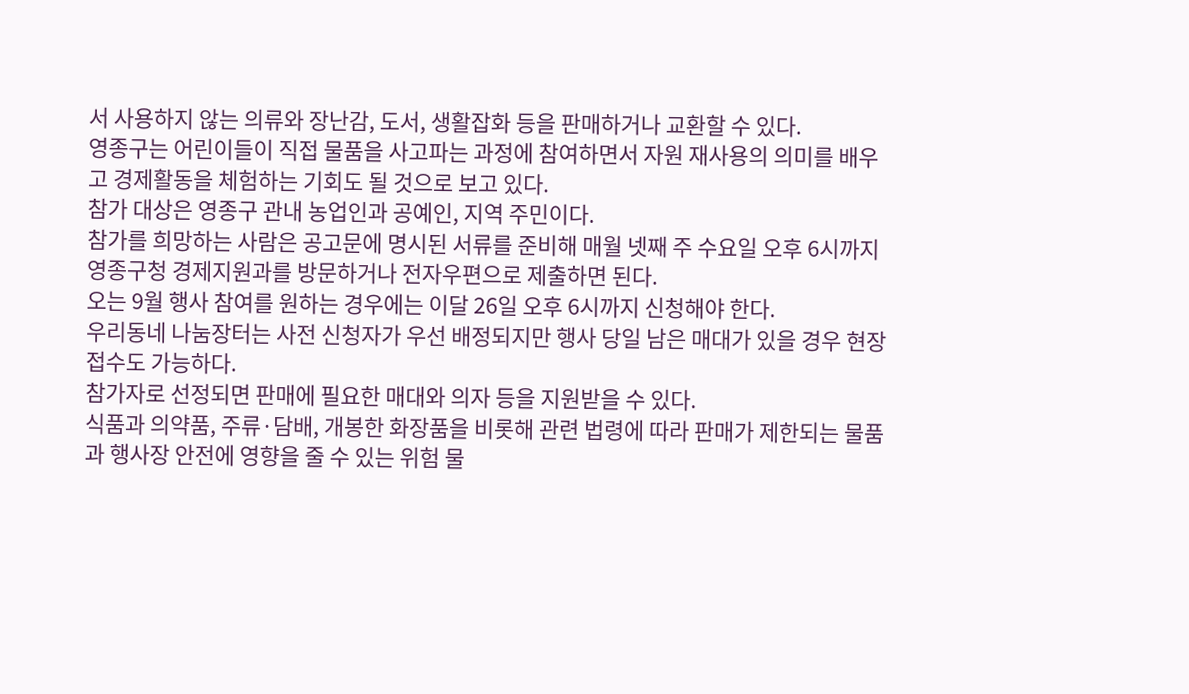서 사용하지 않는 의류와 장난감, 도서, 생활잡화 등을 판매하거나 교환할 수 있다.
영종구는 어린이들이 직접 물품을 사고파는 과정에 참여하면서 자원 재사용의 의미를 배우고 경제활동을 체험하는 기회도 될 것으로 보고 있다.
참가 대상은 영종구 관내 농업인과 공예인, 지역 주민이다.
참가를 희망하는 사람은 공고문에 명시된 서류를 준비해 매월 넷째 주 수요일 오후 6시까지 영종구청 경제지원과를 방문하거나 전자우편으로 제출하면 된다.
오는 9월 행사 참여를 원하는 경우에는 이달 26일 오후 6시까지 신청해야 한다.
우리동네 나눔장터는 사전 신청자가 우선 배정되지만 행사 당일 남은 매대가 있을 경우 현장 접수도 가능하다.
참가자로 선정되면 판매에 필요한 매대와 의자 등을 지원받을 수 있다.
식품과 의약품, 주류·담배, 개봉한 화장품을 비롯해 관련 법령에 따라 판매가 제한되는 물품과 행사장 안전에 영향을 줄 수 있는 위험 물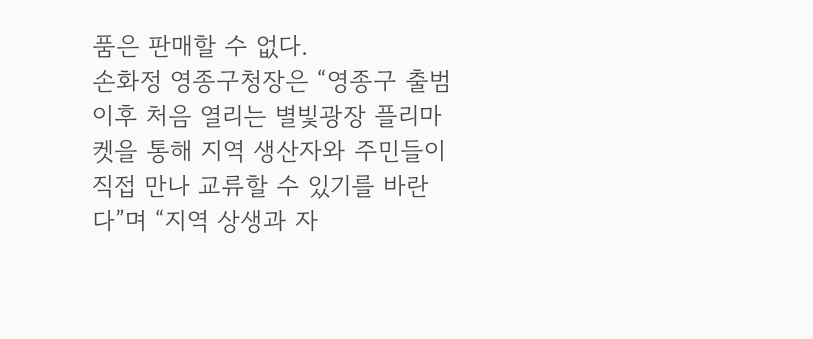품은 판매할 수 없다.
손화정 영종구청장은 “영종구 출범 이후 처음 열리는 별빛광장 플리마켓을 통해 지역 생산자와 주민들이 직접 만나 교류할 수 있기를 바란다”며 “지역 상생과 자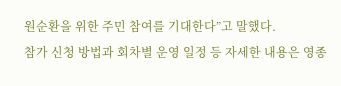원순환을 위한 주민 참여를 기대한다”고 말했다.
참가 신청 방법과 회차별 운영 일정 등 자세한 내용은 영종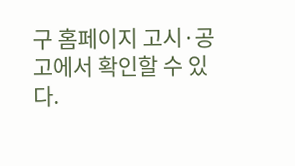구 홈페이지 고시·공고에서 확인할 수 있다.